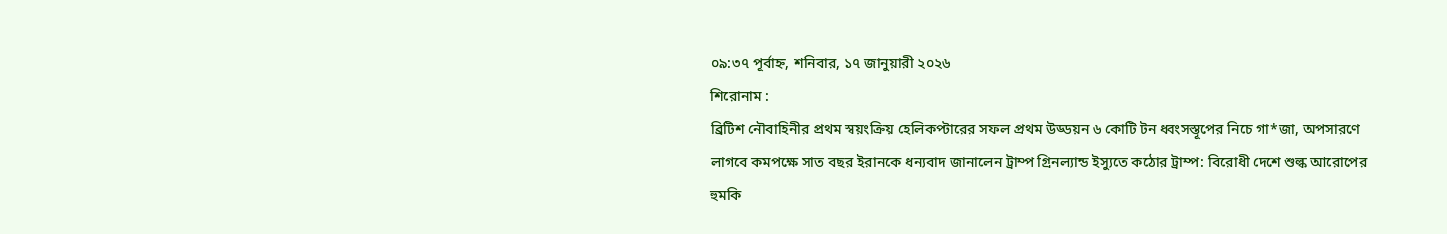০৯:৩৭ পূর্বাহ্ন, শনিবার, ১৭ জানুয়ারী ২০২৬
শিরোনাম :
ব্রিটিশ নৌবাহিনীর প্রথম স্বয়ংক্রিয় হেলিকপ্টারের সফল প্রথম উড্ডয়ন ৬ কোটি টন ধ্বংসস্তূপের নিচে গা*জা, অপসারণে লাগবে কমপক্ষে সাত বছর ইরানকে ধন্যবাদ জানালেন ট্রাম্প গ্রিনল্যান্ড ইস্যুতে কঠোর ট্রাম্প: বিরোধী দেশে শুল্ক আরোপের হুমকি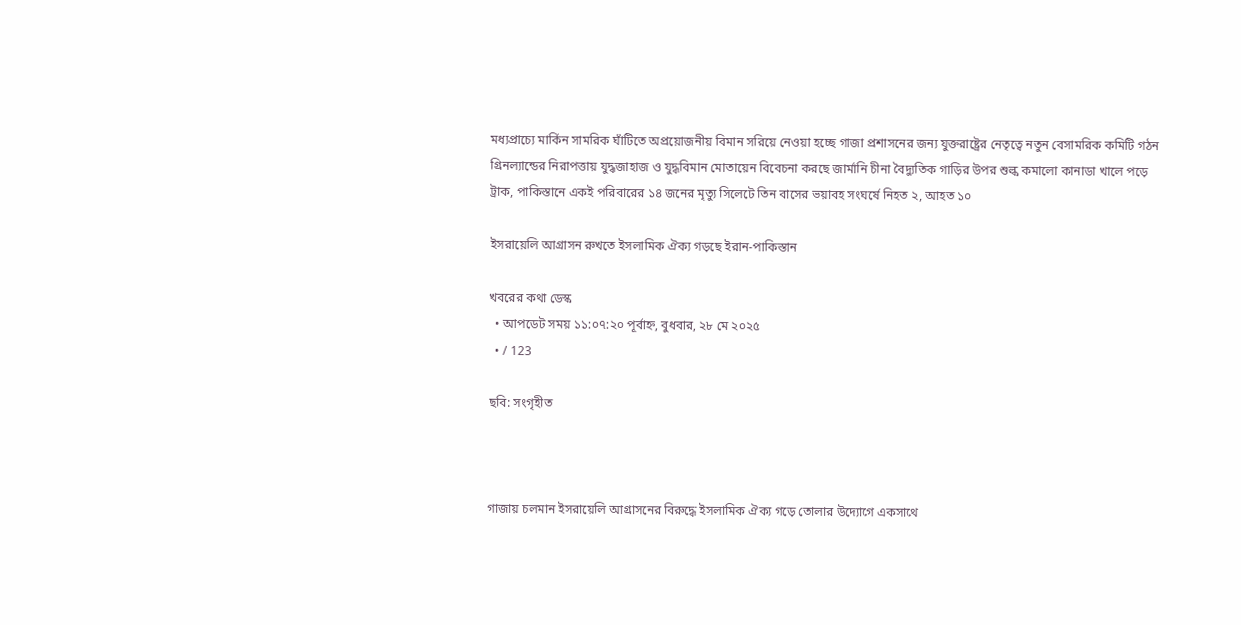মধ্যপ্রাচ্যে মার্কিন সামরিক ঘাঁটিতে অপ্রয়োজনীয় বিমান সরিয়ে নেওয়া হচ্ছে গাজা প্রশাসনের জন্য যুক্তরাষ্ট্রের নেতৃত্বে নতুন বেসামরিক কমিটি গঠন গ্রিনল্যান্ডের নিরাপত্তায় যুদ্ধজাহাজ ও যুদ্ধবিমান মোতায়েন বিবেচনা করছে জার্মানি চীনা বৈদ্যুতিক গাড়ির উপর শুল্ক কমালো কানাডা খালে পড়ে ট্রাক, পাকিস্তানে একই পরিবারের ১৪ জনের মৃত্যু সিলেটে তিন বাসের ভয়াবহ সংঘর্ষে নিহত ২, আহত ১০

ইসরায়েলি আগ্রাসন রুখতে ইসলামিক ঐক্য গড়ছে ইরান-পাকিস্তান

খবরের কথা ডেস্ক
  • আপডেট সময় ১১:০৭:২০ পূর্বাহ্ন, বুধবার, ২৮ মে ২০২৫
  • / 123

ছবি: সংগৃহীত



গাজায় চলমান ইসরায়েলি আগ্রাসনের বিরুদ্ধে ইসলামিক ঐক্য গড়ে তোলার উদ্যোগে একসাথে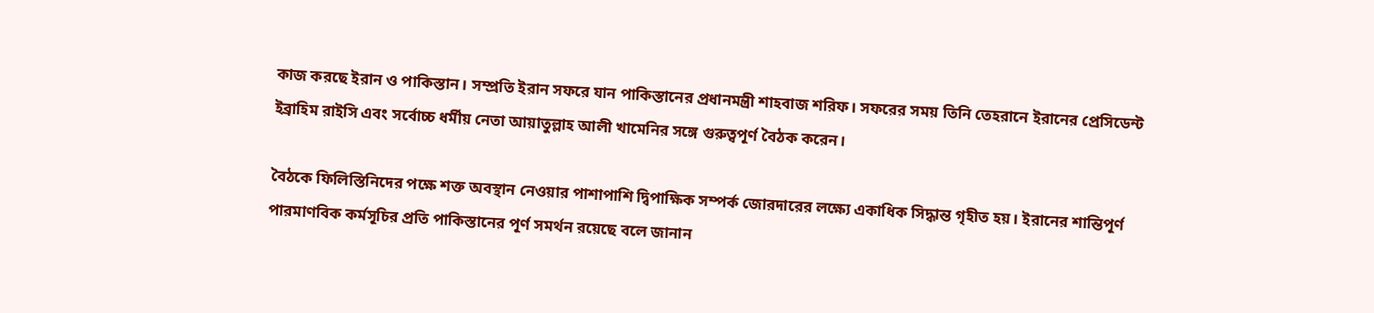কাজ করছে ইরান ও পাকিস্তান। সম্প্রতি ইরান সফরে যান পাকিস্তানের প্রধানমন্ত্রী শাহবাজ শরিফ। সফরের সময় তিনি তেহরানে ইরানের প্রেসিডেন্ট ইব্রাহিম রাইসি এবং সর্বোচ্চ ধর্মীয় নেতা আয়াতুল্লাহ আলী খামেনির সঙ্গে গুরুত্বপূর্ণ বৈঠক করেন।

বৈঠকে ফিলিস্তিনিদের পক্ষে শক্ত অবস্থান নেওয়ার পাশাপাশি দ্বিপাক্ষিক সম্পর্ক জোরদারের লক্ষ্যে একাধিক সিদ্ধান্ত গৃহীত হয়। ইরানের শান্তিপূর্ণ পারমাণবিক কর্মসূচির প্রতি পাকিস্তানের পূর্ণ সমর্থন রয়েছে বলে জানান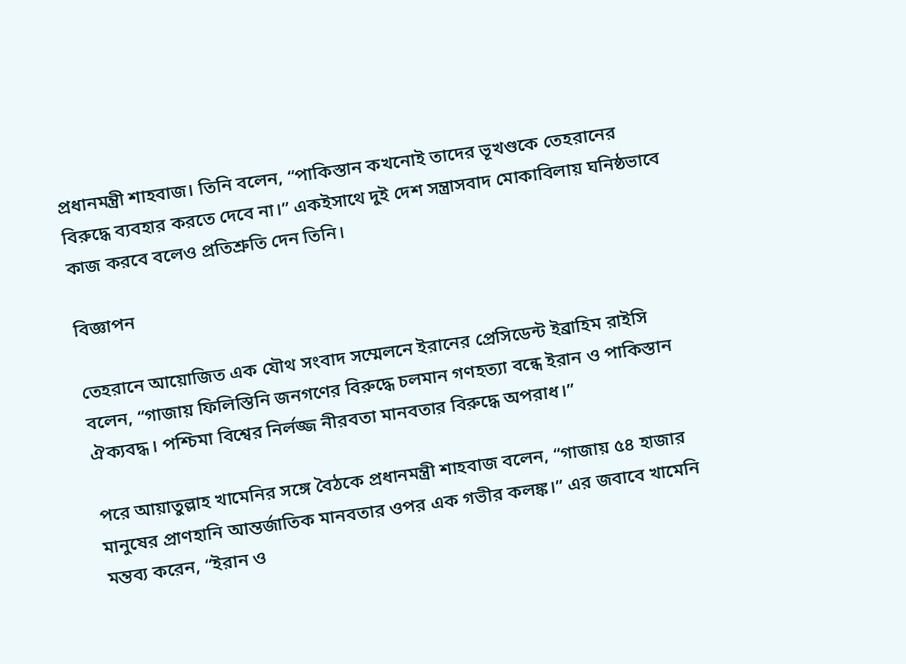প্রধানমন্ত্রী শাহবাজ। তিনি বলেন, “পাকিস্তান কখনোই তাদের ভূখণ্ডকে তেহরানের বিরুদ্ধে ব্যবহার করতে দেবে না।” একইসাথে দুই দেশ সন্ত্রাসবাদ মোকাবিলায় ঘনিষ্ঠভাবে কাজ করবে বলেও প্রতিশ্রুতি দেন তিনি।

বিজ্ঞাপন

তেহরানে আয়োজিত এক যৌথ সংবাদ সম্মেলনে ইরানের প্রেসিডেন্ট ইব্রাহিম রাইসি বলেন, “গাজায় ফিলিস্তিনি জনগণের বিরুদ্ধে চলমান গণহত্যা বন্ধে ইরান ও পাকিস্তান ঐক্যবদ্ধ। পশ্চিমা বিশ্বের নির্লজ্জ নীরবতা মানবতার বিরুদ্ধে অপরাধ।”

পরে আয়াতুল্লাহ খামেনির সঙ্গে বৈঠকে প্রধানমন্ত্রী শাহবাজ বলেন, “গাজায় ৫৪ হাজার মানুষের প্রাণহানি আন্তর্জাতিক মানবতার ওপর এক গভীর কলঙ্ক।” এর জবাবে খামেনি মন্তব্য করেন, “ইরান ও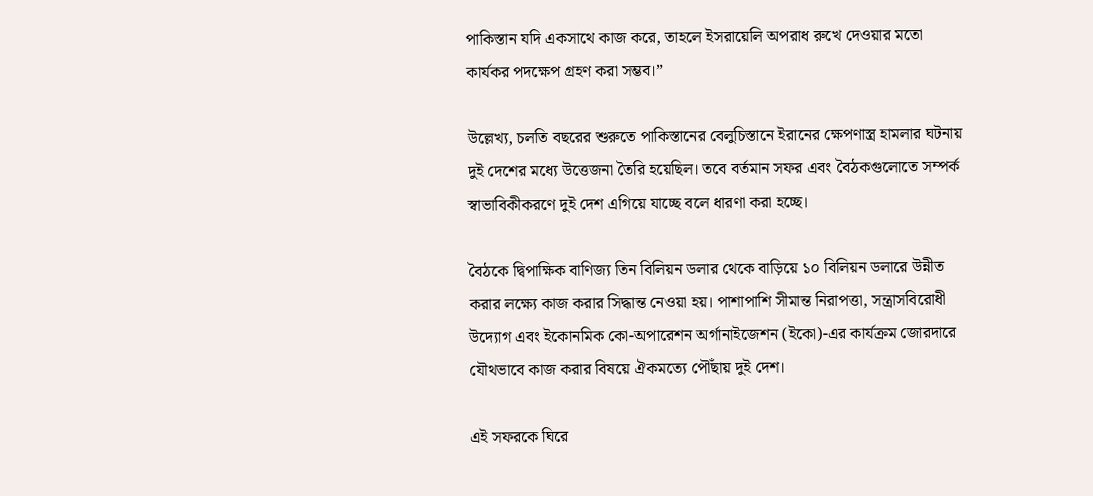পাকিস্তান যদি একসাথে কাজ করে, তাহলে ইসরায়েলি অপরাধ রুখে দেওয়ার মতো কার্যকর পদক্ষেপ গ্রহণ করা সম্ভব।”

উল্লেখ্য, চলতি বছরের শুরুতে পাকিস্তানের বেলুচিস্তানে ইরানের ক্ষেপণাস্ত্র হামলার ঘটনায় দুই দেশের মধ্যে উত্তেজনা তৈরি হয়েছিল। তবে বর্তমান সফর এবং বৈঠকগুলোতে সম্পর্ক স্বাভাবিকীকরণে দুই দেশ এগিয়ে যাচ্ছে বলে ধারণা করা হচ্ছে।

বৈঠকে দ্বিপাক্ষিক বাণিজ্য তিন বিলিয়ন ডলার থেকে বাড়িয়ে ১০ বিলিয়ন ডলারে উন্নীত করার লক্ষ্যে কাজ করার সিদ্ধান্ত নেওয়া হয়। পাশাপাশি সীমান্ত নিরাপত্তা, সন্ত্রাসবিরোধী উদ্যোগ এবং ইকোনমিক কো-অপারেশন অর্গানাইজেশন (ইকো)-এর কার্যক্রম জোরদারে যৌথভাবে কাজ করার বিষয়ে ঐকমত্যে পৌঁছায় দুই দেশ।

এই সফরকে ঘিরে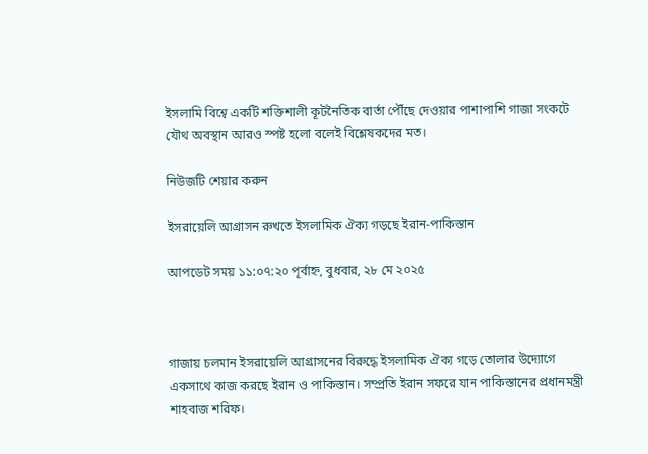ইসলামি বিশ্বে একটি শক্তিশালী কূটনৈতিক বার্তা পৌঁছে দেওয়ার পাশাপাশি গাজা সংকটে যৌথ অবস্থান আরও স্পষ্ট হলো বলেই বিশ্লেষকদের মত।

নিউজটি শেয়ার করুন

ইসরায়েলি আগ্রাসন রুখতে ইসলামিক ঐক্য গড়ছে ইরান-পাকিস্তান

আপডেট সময় ১১:০৭:২০ পূর্বাহ্ন, বুধবার, ২৮ মে ২০২৫



গাজায় চলমান ইসরায়েলি আগ্রাসনের বিরুদ্ধে ইসলামিক ঐক্য গড়ে তোলার উদ্যোগে একসাথে কাজ করছে ইরান ও পাকিস্তান। সম্প্রতি ইরান সফরে যান পাকিস্তানের প্রধানমন্ত্রী শাহবাজ শরিফ।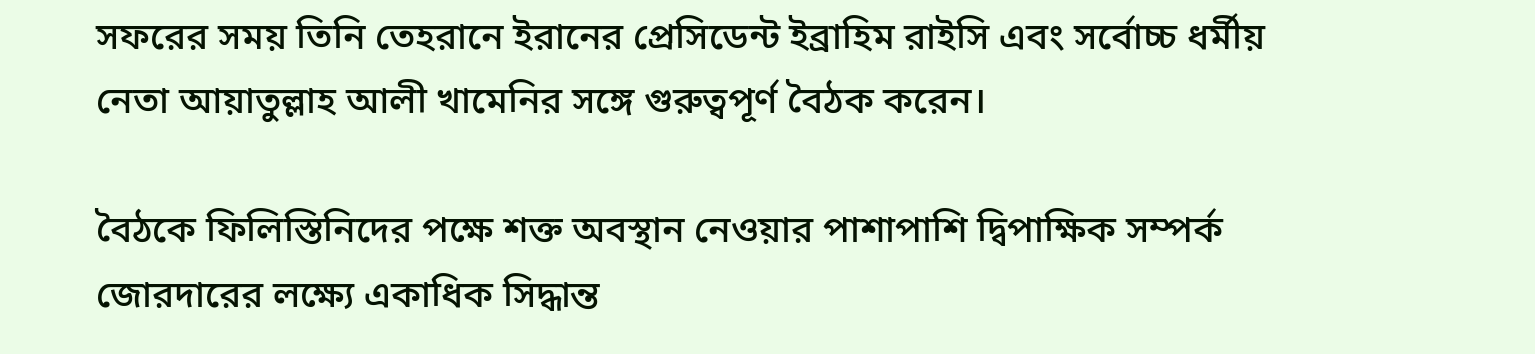সফরের সময় তিনি তেহরানে ইরানের প্রেসিডেন্ট ইব্রাহিম রাইসি এবং সর্বোচ্চ ধর্মীয় নেতা আয়াতুল্লাহ আলী খামেনির সঙ্গে গুরুত্বপূর্ণ বৈঠক করেন।

বৈঠকে ফিলিস্তিনিদের পক্ষে শক্ত অবস্থান নেওয়ার পাশাপাশি দ্বিপাক্ষিক সম্পর্ক জোরদারের লক্ষ্যে একাধিক সিদ্ধান্ত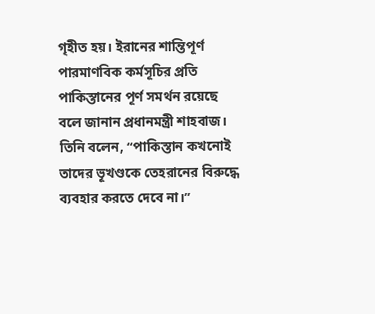গৃহীত হয়। ইরানের শান্তিপূর্ণ পারমাণবিক কর্মসূচির প্রতি পাকিস্তানের পূর্ণ সমর্থন রয়েছে বলে জানান প্রধানমন্ত্রী শাহবাজ। তিনি বলেন, “পাকিস্তান কখনোই তাদের ভূখণ্ডকে তেহরানের বিরুদ্ধে ব্যবহার করতে দেবে না।”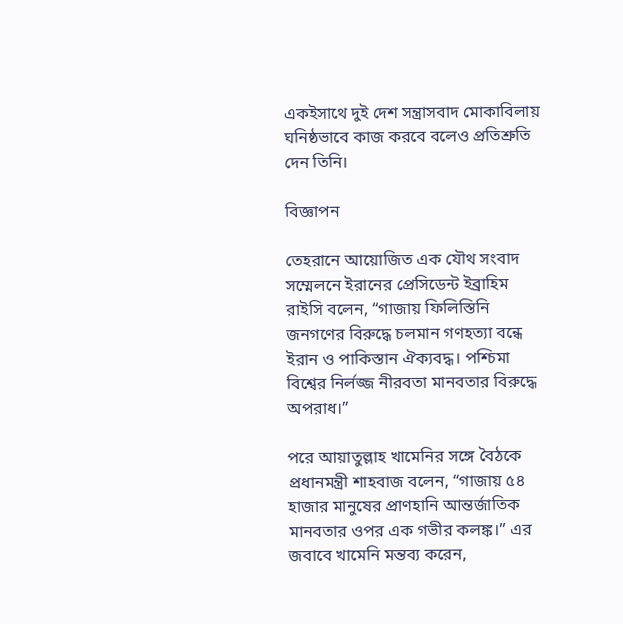একইসাথে দুই দেশ সন্ত্রাসবাদ মোকাবিলায় ঘনিষ্ঠভাবে কাজ করবে বলেও প্রতিশ্রুতি দেন তিনি।

বিজ্ঞাপন

তেহরানে আয়োজিত এক যৌথ সংবাদ সম্মেলনে ইরানের প্রেসিডেন্ট ইব্রাহিম রাইসি বলেন, “গাজায় ফিলিস্তিনি জনগণের বিরুদ্ধে চলমান গণহত্যা বন্ধে ইরান ও পাকিস্তান ঐক্যবদ্ধ। পশ্চিমা বিশ্বের নির্লজ্জ নীরবতা মানবতার বিরুদ্ধে অপরাধ।”

পরে আয়াতুল্লাহ খামেনির সঙ্গে বৈঠকে প্রধানমন্ত্রী শাহবাজ বলেন, “গাজায় ৫৪ হাজার মানুষের প্রাণহানি আন্তর্জাতিক মানবতার ওপর এক গভীর কলঙ্ক।” এর জবাবে খামেনি মন্তব্য করেন,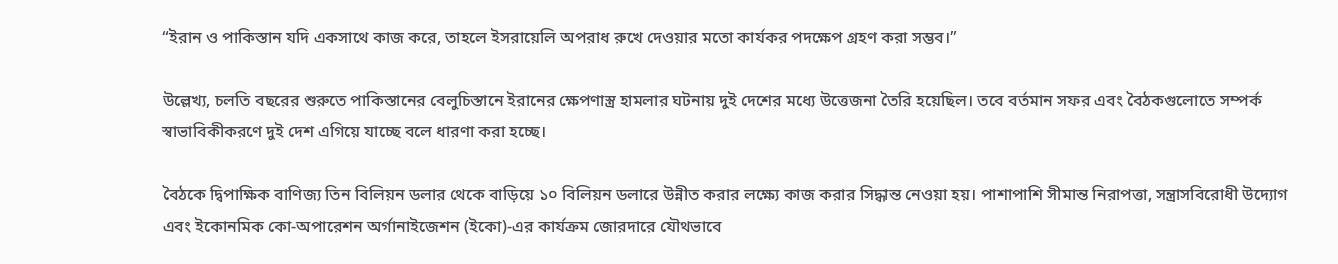“ইরান ও পাকিস্তান যদি একসাথে কাজ করে, তাহলে ইসরায়েলি অপরাধ রুখে দেওয়ার মতো কার্যকর পদক্ষেপ গ্রহণ করা সম্ভব।”

উল্লেখ্য, চলতি বছরের শুরুতে পাকিস্তানের বেলুচিস্তানে ইরানের ক্ষেপণাস্ত্র হামলার ঘটনায় দুই দেশের মধ্যে উত্তেজনা তৈরি হয়েছিল। তবে বর্তমান সফর এবং বৈঠকগুলোতে সম্পর্ক স্বাভাবিকীকরণে দুই দেশ এগিয়ে যাচ্ছে বলে ধারণা করা হচ্ছে।

বৈঠকে দ্বিপাক্ষিক বাণিজ্য তিন বিলিয়ন ডলার থেকে বাড়িয়ে ১০ বিলিয়ন ডলারে উন্নীত করার লক্ষ্যে কাজ করার সিদ্ধান্ত নেওয়া হয়। পাশাপাশি সীমান্ত নিরাপত্তা, সন্ত্রাসবিরোধী উদ্যোগ এবং ইকোনমিক কো-অপারেশন অর্গানাইজেশন (ইকো)-এর কার্যক্রম জোরদারে যৌথভাবে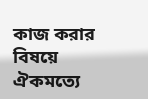কাজ করার বিষয়ে ঐকমত্যে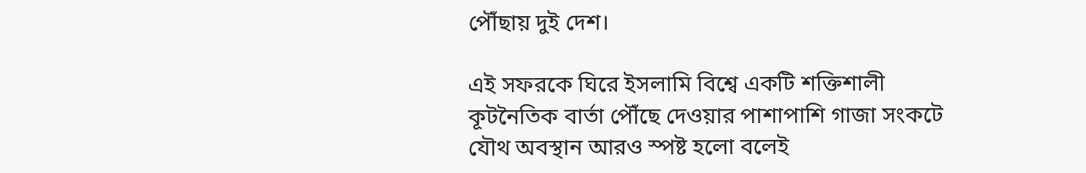পৌঁছায় দুই দেশ।

এই সফরকে ঘিরে ইসলামি বিশ্বে একটি শক্তিশালী কূটনৈতিক বার্তা পৌঁছে দেওয়ার পাশাপাশি গাজা সংকটে যৌথ অবস্থান আরও স্পষ্ট হলো বলেই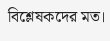বিশ্লেষকদের মত।